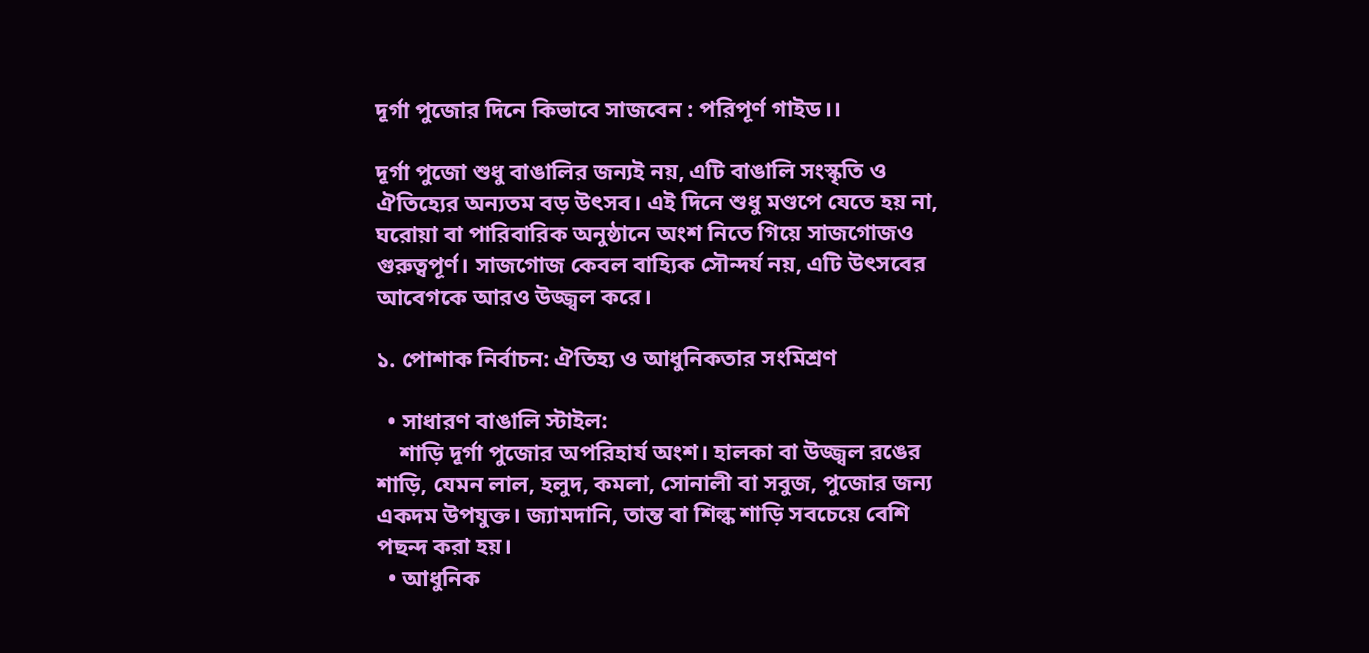দূর্গা পুজোর দিনে কিভাবে সাজবেন : পরিপূর্ণ গাইড।।

দূর্গা পুজো শুধু বাঙালির জন্যই নয়, এটি বাঙালি সংস্কৃতি ও ঐতিহ্যের অন্যতম বড় উৎসব। এই দিনে শুধু মণ্ডপে যেতে হয় না, ঘরোয়া বা পারিবারিক অনুষ্ঠানে অংশ নিতে গিয়ে সাজগোজও গুরুত্বপূর্ণ। সাজগোজ কেবল বাহ্যিক সৌন্দর্য নয়, এটি উৎসবের আবেগকে আরও উজ্জ্বল করে।

১. পোশাক নির্বাচন: ঐতিহ্য ও আধুনিকতার সংমিশ্রণ

  • সাধারণ বাঙালি স্টাইল:
    শাড়ি দূর্গা পুজোর অপরিহার্য অংশ। হালকা বা উজ্জ্বল রঙের শাড়ি, যেমন লাল, হলুদ, কমলা, সোনালী বা সবুজ, পুজোর জন্য একদম উপযুক্ত। জ্যামদানি, তান্ত বা শিল্ক শাড়ি সবচেয়ে বেশি পছন্দ করা হয়।
  • আধুনিক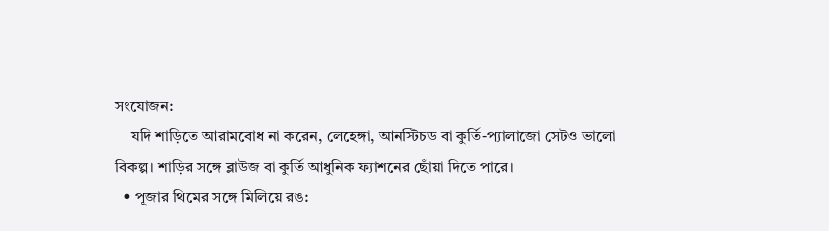সংযোজন:
    যদি শাড়িতে আরামবোধ না করেন, লেহেঙ্গা, আনস্টিচড বা কুর্তি-প্যালাজো সেটও ভালো বিকল্প। শাড়ির সঙ্গে ব্লাউজ বা কুর্তি আধুনিক ফ্যাশনের ছোঁয়া দিতে পারে।
  • পূজার থিমের সঙ্গে মিলিয়ে রঙ: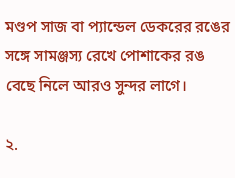মণ্ডপ সাজ বা প্যান্ডেল ডেকরের রঙের সঙ্গে সামঞ্জস্য রেখে পোশাকের রঙ বেছে নিলে আরও সুন্দর লাগে।

২.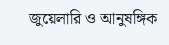জুয়েলারি ও আনুষঙ্গিক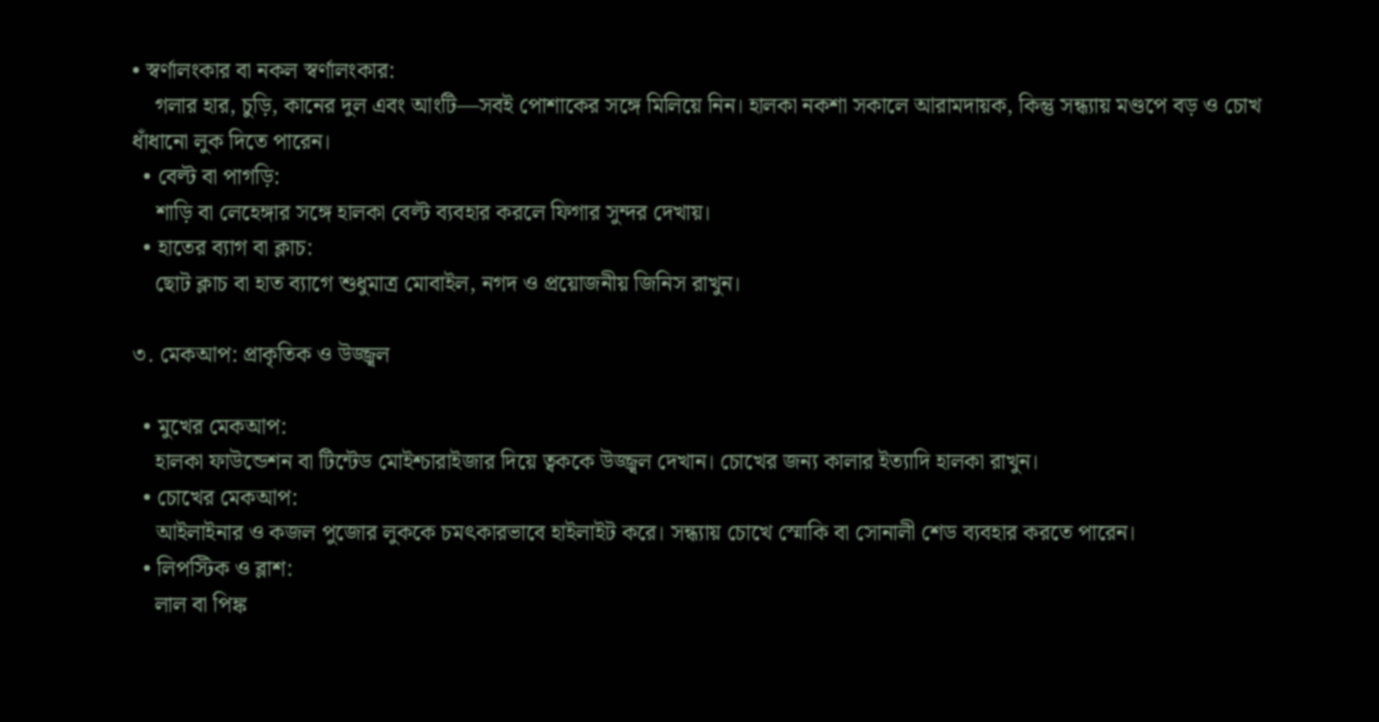• স্বর্ণালংকার বা নকল স্বর্ণালংকার:
    গলার হার, চুড়ি, কানের দুল এবং আংটি—সবই পোশাকের সঙ্গে মিলিয়ে নিন। হালকা নকশা সকালে আরামদায়ক, কিন্তু সন্ধ্যায় মণ্ডপে বড় ও চোখ ধাঁধানো লুক দিতে পারেন।
  • বেল্ট বা পাগড়ি:
    শাড়ি বা লেহেঙ্গার সঙ্গে হালকা বেল্ট ব্যবহার করলে ফিগার সুন্দর দেখায়।
  • হাতের ব্যাগ বা ক্লাচ:
    ছোট ক্লাচ বা হাত ব্যাগে শুধুমাত্র মোবাইল, নগদ ও প্রয়োজনীয় জিনিস রাখুন।

৩. মেকআপ: প্রাকৃতিক ও উজ্জ্বল

  • মুখের মেকআপ:
    হালকা ফাউন্ডেশন বা টিন্টেড মোইশ্চারাইজার দিয়ে ত্বককে উজ্জ্বল দেখান। চোখের জন্য কালার ইত্যাদি হালকা রাখুন।
  • চোখের মেকআপ:
    আইলাইনার ও কজল পুজোর লুককে চমৎকারভাবে হাইলাইট করে। সন্ধ্যায় চোখে স্মোকি বা সোনালী শেড ব্যবহার করতে পারেন।
  • লিপস্টিক ও ব্লাশ:
    লাল বা পিঙ্ক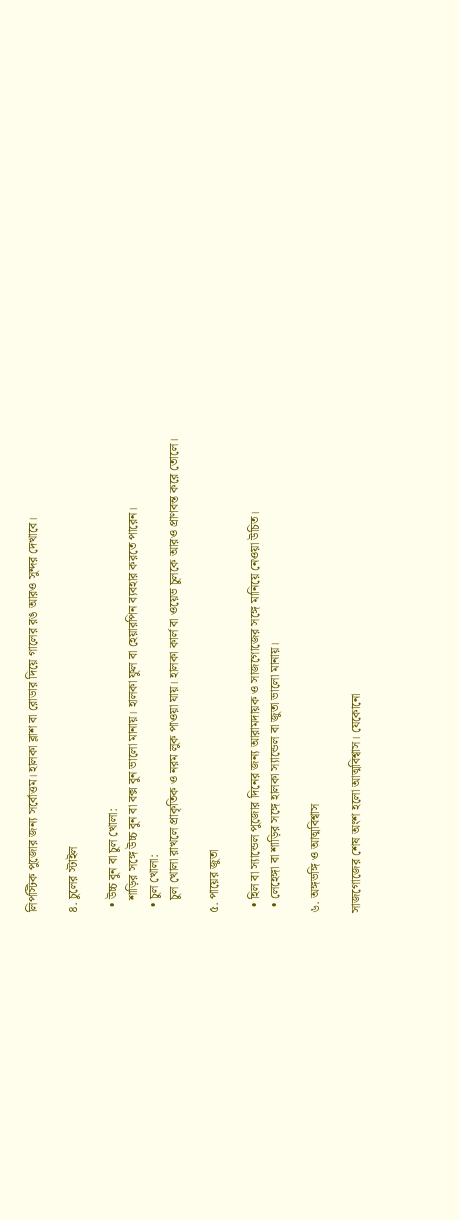লিপস্টিক পুজোর জন্য সর্বোত্তম। হালকা ব্লাশ বা রোডার দিয়ে গালের রঙ আরও সুন্দর দেখাবে।

৪. চুলের স্টাইল

  • উচ্চ বুন বা চুল খোলা:
    শাড়ির সঙ্গে উচ্চ বুন বা বক্স বুন ভালো মানায়। হালকা ফুল বা হেয়ারপিন ব্যবহার করতে পারেন।
  • চুল খোলা:
    চুল খোলা রাখলে প্রাকৃতিক ও নরম লুক পাওয়া যায়। হালকা কার্ল বা ওয়েভ চুলকে আরও প্রাণবন্ত করে তোলে।

৫. পায়ের জুতা

  • হিল বা স্যান্ডেল পুজোর দিনের জন্য আরামদায়ক ও সাজগোজের সঙ্গে মানিয়ে নেওয়া উচিত।
  • লেহেঙ্গা বা শাড়ির সঙ্গে হালকা স্যান্ডেল বা জুতা ভালো মানায়।

৬. অঙ্গভঙ্গি ও আত্মবিশ্বাস

সাজগোজের শেষ অংশ হলো আত্মবিশ্বাস। যেকোনো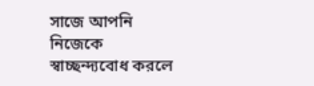সাজে আপনি নিজেকে স্বাচ্ছন্দ্যবোধ করলে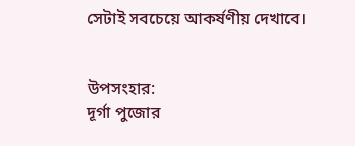সেটাই সবচেয়ে আকর্ষণীয় দেখাবে।


উপসংহার:
দূর্গা পুজোর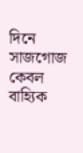দিনে সাজগোজ কেবল বাহ্যিক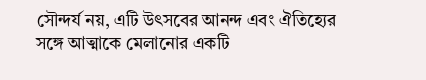সৌন্দর্য নয়, এটি উৎসবের আনন্দ এবং ঐতিহ্যের সঙ্গে আত্মাকে মেলানোর একটি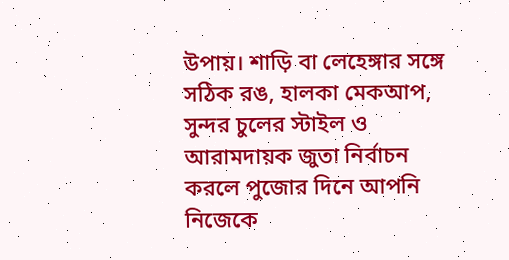উপায়। শাড়ি বা লেহেঙ্গার সঙ্গে সঠিক রঙ, হালকা মেকআপ, সুন্দর চুলের স্টাইল ও আরামদায়ক জুতা নির্বাচন করলে পুজোর দিনে আপনি নিজেকে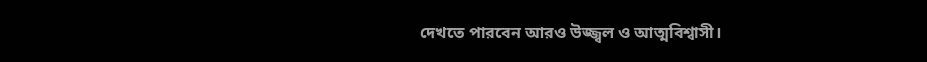দেখতে পারবেন আরও উজ্জ্বল ও আত্মবিশ্বাসী।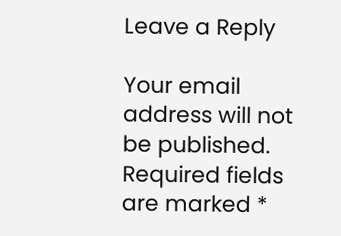Leave a Reply

Your email address will not be published. Required fields are marked *